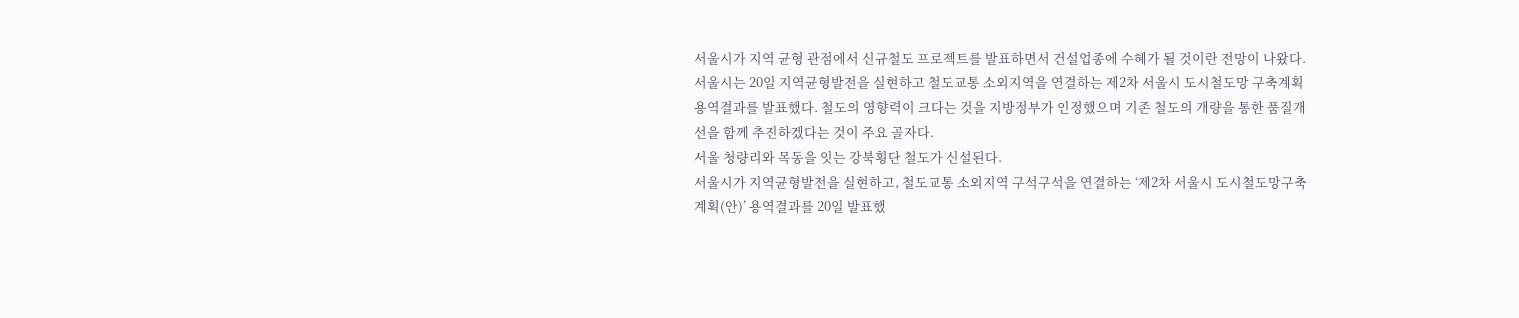서울시가 지역 균형 관점에서 신규철도 프로젝트를 발표하면서 건설업종에 수혜가 될 것이란 전망이 나왔다.
서울시는 20일 지역균형발전을 실현하고 철도교통 소외지역을 연결하는 제2차 서울시 도시철도망 구축계획 용역결과를 발표했다. 철도의 영향력이 크다는 것을 지방정부가 인정했으며 기존 철도의 개량을 통한 품질개선을 함께 추진하겠다는 것이 주요 골자다.
서울 청량리와 목동을 잇는 강북횡단 철도가 신설된다.
서울시가 지역균형발전을 실현하고, 철도교통 소외지역 구석구석을 연결하는 ‘제2차 서울시 도시철도망구축계획(안)’ 용역결과를 20일 발표했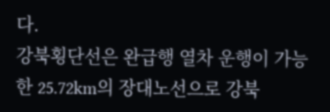다.
강북횡단선은 완급행 열차 운행이 가능한 25.72km의 장대노선으로 강북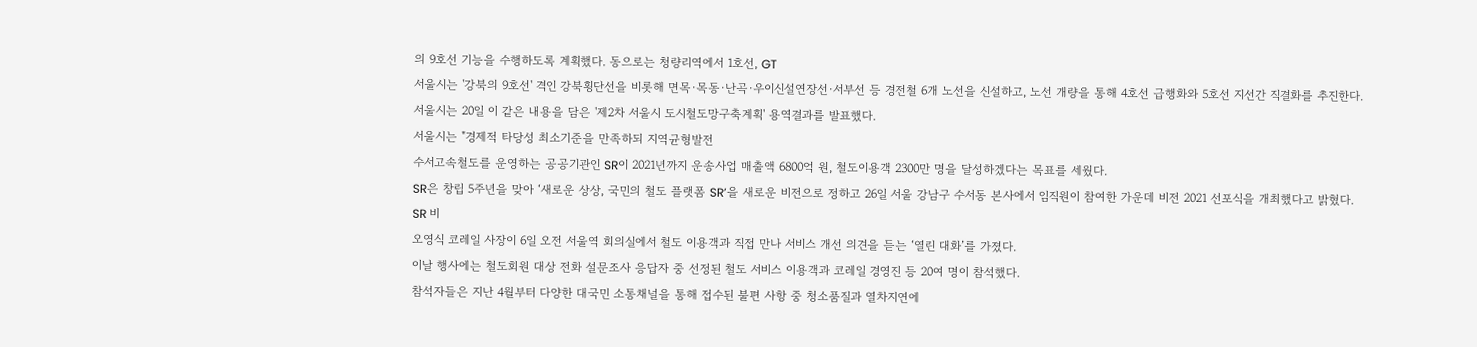의 9호선 기능을 수행하도록 계획했다. 동으로는 청량리역에서 1호선, GT
서울시는 '강북의 9호선' 격인 강북횡단선을 비롯해 면목·목동·난곡·우이신설연장선·서부선 등 경전철 6개 노선을 신설하고, 노선 개량을 통해 4호선 급행화와 5호선 지선간 직결화를 추진한다.
서울시는 20일 이 같은 내용을 담은 '제2차 서울시 도시철도망구축계획' 용역결과를 발표했다.
서울시는 "경제적 타당성 최소기준을 만족하되 지역균형발전
수서고속철도를 운영하는 공공기관인 SR이 2021년까지 운송사업 매출액 6800억 원, 철도이용객 2300만 명을 달성하겠다는 목표를 세웠다.
SR은 창립 5주년을 맞아 ‘새로운 상상, 국민의 철도 플랫폼 SR’을 새로운 비전으로 정하고 26일 서울 강남구 수서동 본사에서 임직원이 참여한 가운데 비전 2021 선포식을 개최했다고 밝혔다.
SR 비
오영식 코레일 사장이 6일 오전 서울역 회의실에서 철도 이용객과 직접 만나 서비스 개선 의견을 듣는 ‘열린 대화’를 가졌다.
이날 행사에는 철도회원 대상 전화 설문조사 응답자 중 선정된 철도 서비스 이용객과 코레일 경영진 등 20여 명이 참석했다.
참석자들은 지난 4월부터 다양한 대국민 소통채널을 통해 접수된 불편 사항 중 청소품질과 열차지연에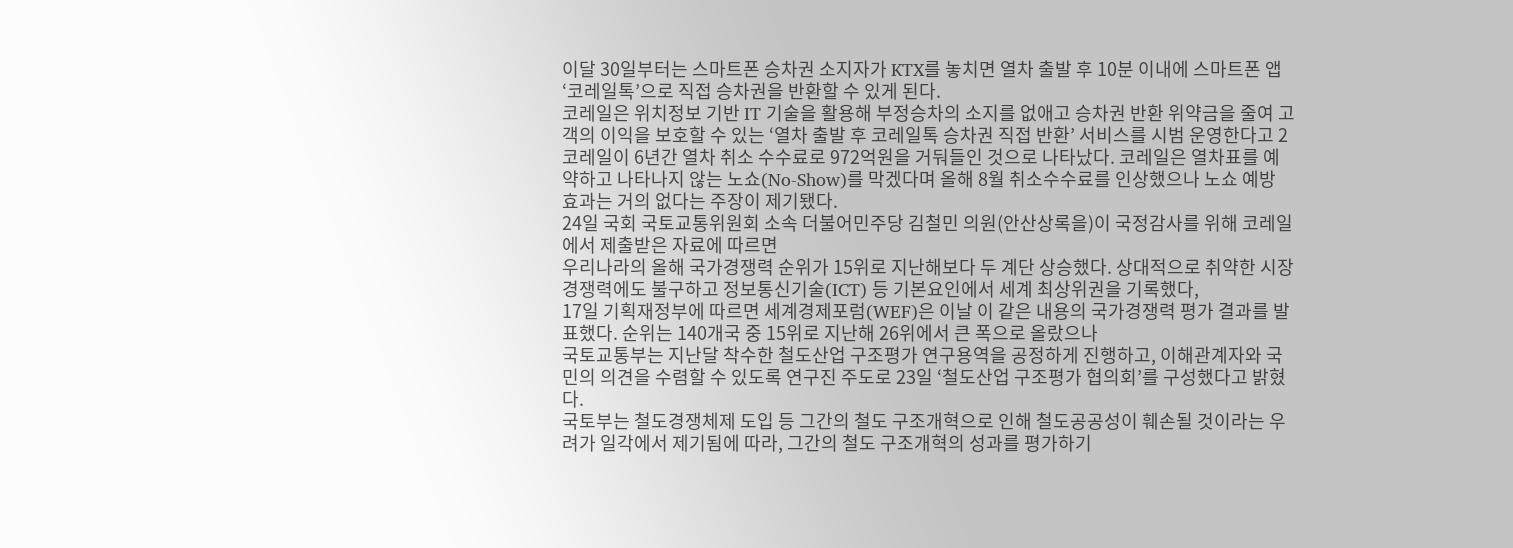이달 30일부터는 스마트폰 승차권 소지자가 KTX를 놓치면 열차 출발 후 10분 이내에 스마트폰 앱 ‘코레일톡’으로 직접 승차권을 반환할 수 있게 된다.
코레일은 위치정보 기반 IT 기술을 활용해 부정승차의 소지를 없애고 승차권 반환 위약금을 줄여 고객의 이익을 보호할 수 있는 ‘열차 출발 후 코레일톡 승차권 직접 반환’ 서비스를 시범 운영한다고 2
코레일이 6년간 열차 취소 수수료로 972억원을 거둬들인 것으로 나타났다. 코레일은 열차표를 예약하고 나타나지 않는 노쇼(No-Show)를 막겠다며 올해 8월 취소수수료를 인상했으나 노쇼 예방 효과는 거의 없다는 주장이 제기됐다.
24일 국회 국토교통위원회 소속 더불어민주당 김철민 의원(안산상록을)이 국정감사를 위해 코레일에서 제출받은 자료에 따르면
우리나라의 올해 국가경쟁력 순위가 15위로 지난해보다 두 계단 상승했다. 상대적으로 취약한 시장 경쟁력에도 불구하고 정보통신기술(ICT) 등 기본요인에서 세계 최상위권을 기록했다,
17일 기획재정부에 따르면 세계경제포럼(WEF)은 이날 이 같은 내용의 국가경쟁력 평가 결과를 발표했다. 순위는 140개국 중 15위로 지난해 26위에서 큰 폭으로 올랐으나
국토교통부는 지난달 착수한 철도산업 구조평가 연구용역을 공정하게 진행하고, 이해관계자와 국민의 의견을 수렴할 수 있도록 연구진 주도로 23일 ‘철도산업 구조평가 협의회’를 구성했다고 밝혔다.
국토부는 철도경쟁체제 도입 등 그간의 철도 구조개혁으로 인해 철도공공성이 훼손될 것이라는 우려가 일각에서 제기됨에 따라, 그간의 철도 구조개혁의 성과를 평가하기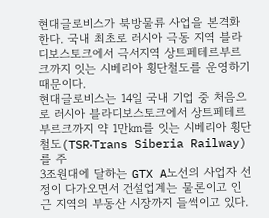현대글로비스가 북방물류 사업을 본격화한다. 국내 최초로 러시아 극동 지역 블라디보스토크에서 극서지역 상트페테르부르크까지 잇는 시베리아 횡단철도를 운영하기 때문이다.
현대글로비스는 14일 국내 기업 중 처음으로 러시아 블라디보스토크에서 상트페테르부르크까지 약 1만㎞를 잇는 시베리아 횡단철도(TSR‧Trans Siberia Railway)를 주
3조원대에 달하는 GTX A노선의 사업자 선정이 다가오면서 건설업계는 물론이고 인근 지역의 부동산 시장까지 들썩이고 있다.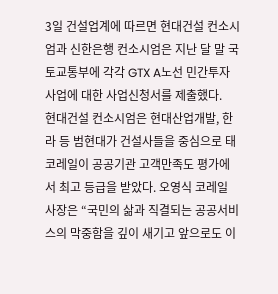3일 건설업계에 따르면 현대건설 컨소시엄과 신한은행 컨소시엄은 지난 달 말 국토교통부에 각각 GTX A노선 민간투자사업에 대한 사업신청서를 제출했다.
현대건설 컨소시엄은 현대산업개발, 한라 등 범현대가 건설사들을 중심으로 태
코레일이 공공기관 고객만족도 평가에서 최고 등급을 받았다. 오영식 코레일 사장은 “국민의 삶과 직결되는 공공서비스의 막중함을 깊이 새기고 앞으로도 이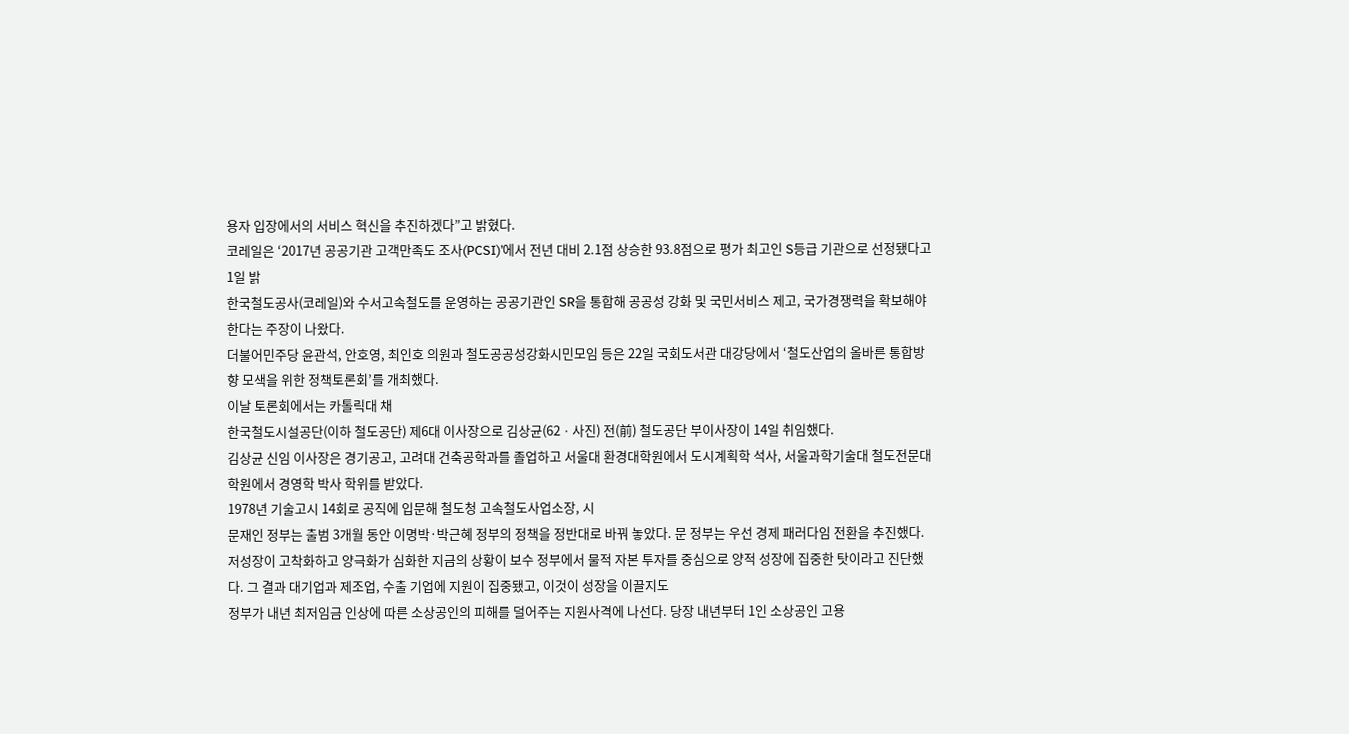용자 입장에서의 서비스 혁신을 추진하겠다”고 밝혔다.
코레일은 ‘2017년 공공기관 고객만족도 조사(PCSI)’에서 전년 대비 2.1점 상승한 93.8점으로 평가 최고인 S등급 기관으로 선정됐다고 1일 밝
한국철도공사(코레일)와 수서고속철도를 운영하는 공공기관인 SR을 통합해 공공성 강화 및 국민서비스 제고, 국가경쟁력을 확보해야 한다는 주장이 나왔다.
더불어민주당 윤관석, 안호영, 최인호 의원과 철도공공성강화시민모임 등은 22일 국회도서관 대강당에서 ‘철도산업의 올바른 통합방향 모색을 위한 정책토론회’를 개최했다.
이날 토론회에서는 카톨릭대 채
한국철도시설공단(이하 철도공단) 제6대 이사장으로 김상균(62ㆍ사진) 전(前) 철도공단 부이사장이 14일 취임했다.
김상균 신임 이사장은 경기공고, 고려대 건축공학과를 졸업하고 서울대 환경대학원에서 도시계획학 석사, 서울과학기술대 철도전문대학원에서 경영학 박사 학위를 받았다.
1978년 기술고시 14회로 공직에 입문해 철도청 고속철도사업소장, 시
문재인 정부는 출범 3개월 동안 이명박·박근혜 정부의 정책을 정반대로 바꿔 놓았다. 문 정부는 우선 경제 패러다임 전환을 추진했다.
저성장이 고착화하고 양극화가 심화한 지금의 상황이 보수 정부에서 물적 자본 투자를 중심으로 양적 성장에 집중한 탓이라고 진단했다. 그 결과 대기업과 제조업, 수출 기업에 지원이 집중됐고, 이것이 성장을 이끌지도
정부가 내년 최저임금 인상에 따른 소상공인의 피해를 덜어주는 지원사격에 나선다. 당장 내년부터 1인 소상공인 고용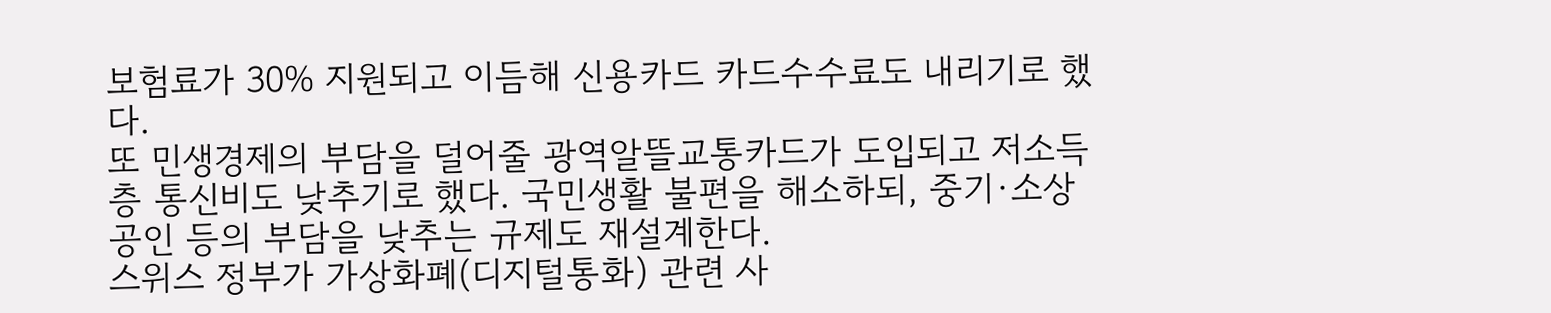보험료가 30% 지원되고 이듬해 신용카드 카드수수료도 내리기로 했다.
또 민생경제의 부담을 덜어줄 광역알뜰교통카드가 도입되고 저소득층 통신비도 낮추기로 했다. 국민생활 불편을 해소하되, 중기·소상공인 등의 부담을 낮추는 규제도 재설계한다.
스위스 정부가 가상화폐(디지털통화) 관련 사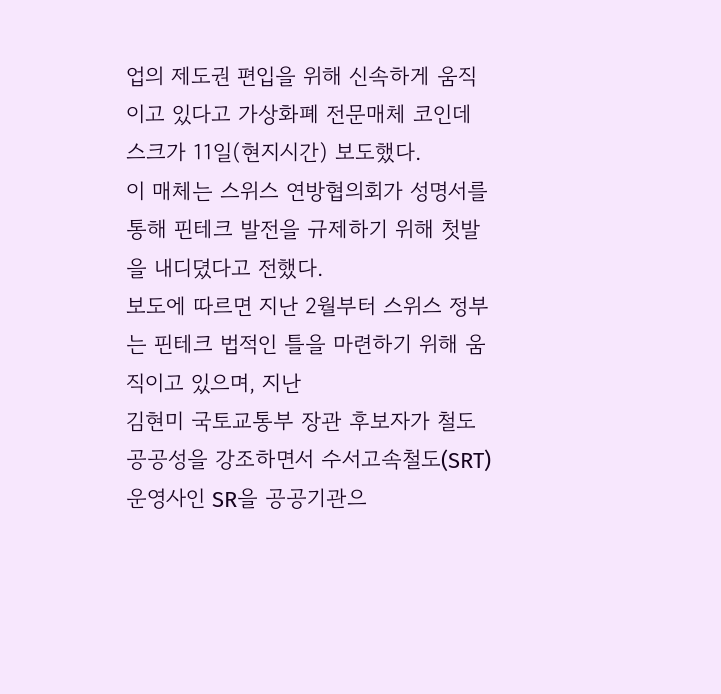업의 제도권 편입을 위해 신속하게 움직이고 있다고 가상화폐 전문매체 코인데스크가 11일(현지시간) 보도했다.
이 매체는 스위스 연방협의회가 성명서를 통해 핀테크 발전을 규제하기 위해 첫발을 내디뎠다고 전했다.
보도에 따르면 지난 2월부터 스위스 정부는 핀테크 법적인 틀을 마련하기 위해 움직이고 있으며, 지난
김현미 국토교통부 장관 후보자가 철도 공공성을 강조하면서 수서고속철도(SRT) 운영사인 SR을 공공기관으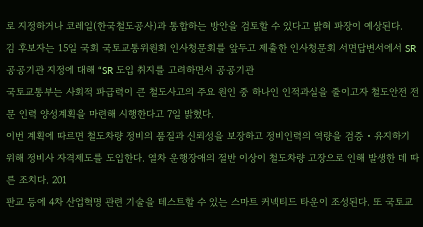로 지정하거나 코레일(한국철도공사)과 통합하는 방안을 검토할 수 있다고 밝혀 파장이 예상된다.
김 후보자는 15일 국회 국토교통위원회 인사청문회를 앞두고 제출한 인사청문회 서면답변서에서 SR 공공기관 지정에 대해 “SR 도입 취지를 고려하면서 공공기관
국토교통부는 사회적 파급력이 큰 철도사고의 주요 원인 중 하나인 인적과실을 줄이고자 철도안전 전문 인력 양성계획을 마련해 시행한다고 7일 밝혔다.
이번 계획에 따르면 철도차량 정비의 품질과 신뢰성을 보장하고 정비인력의 역량을 검증・유지하기 위해 정비사 자격제도를 도입한다. 열차 운행장애의 절반 이상이 철도차량 고장으로 인해 발생한 데 따른 조치다. 201
판교 등에 4차 산업혁명 관련 기술을 테스트할 수 있는 스마트 커넥티드 타운이 조성된다. 또 국토교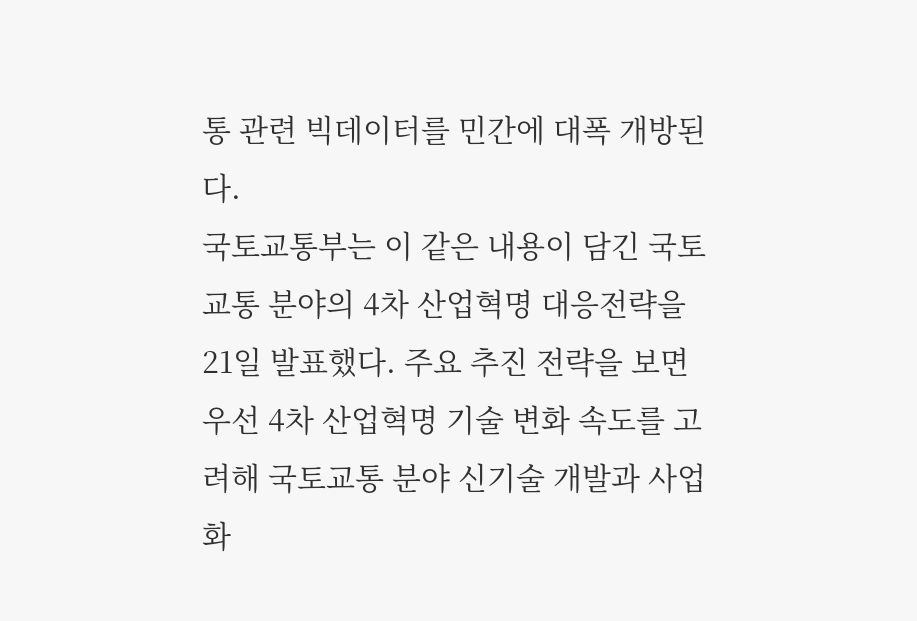통 관련 빅데이터를 민간에 대폭 개방된다.
국토교통부는 이 같은 내용이 담긴 국토교통 분야의 4차 산업혁명 대응전략을 21일 발표했다. 주요 추진 전략을 보면 우선 4차 산업혁명 기술 변화 속도를 고려해 국토교통 분야 신기술 개발과 사업화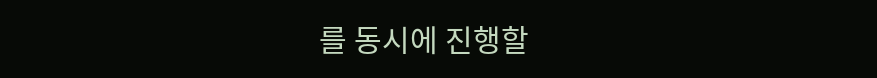를 동시에 진행할